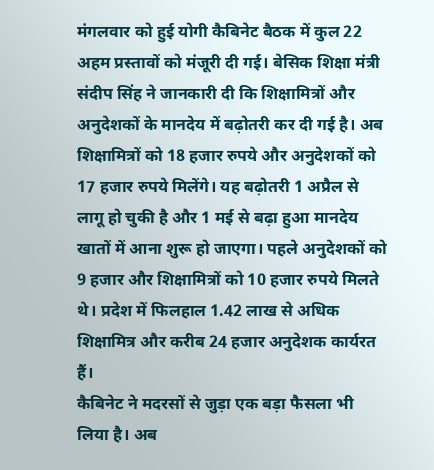मंगलवार को हुई योगी कैबिनेट बैठक में कुल 22 अहम प्रस्तावों को मंजूरी दी गई। बेसिक शिक्षा मंत्री संदीप सिंह ने जानकारी दी कि शिक्षामित्रों और अनुदेशकों के मानदेय में बढ़ोतरी कर दी गई है। अब शिक्षामित्रों को 18 हजार रुपये और अनुदेशकों को 17 हजार रुपये मिलेंगे। यह बढ़ोतरी 1 अप्रैल से लागू हो चुकी है और 1 मई से बढ़ा हुआ मानदेय खातों में आना शुरू हो जाएगा। पहले अनुदेशकों को 9 हजार और शिक्षामित्रों को 10 हजार रुपये मिलते थे। प्रदेश में फिलहाल 1.42 लाख से अधिक शिक्षामित्र और करीब 24 हजार अनुदेशक कार्यरत हैं।
कैबिनेट ने मदरसों से जुड़ा एक बड़ा फैसला भी लिया है। अब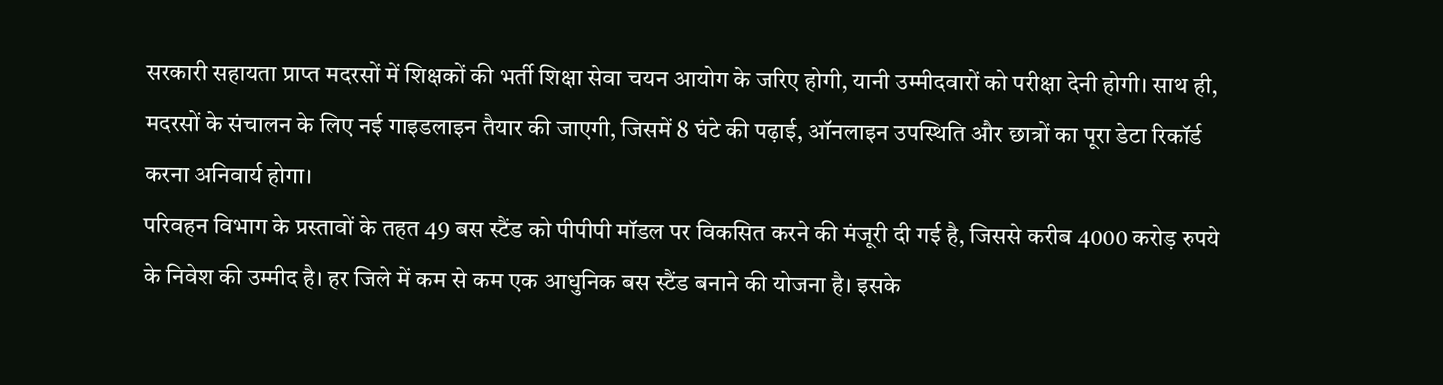सरकारी सहायता प्राप्त मदरसों में शिक्षकों की भर्ती शिक्षा सेवा चयन आयोग के जरिए होगी, यानी उम्मीदवारों को परीक्षा देनी होगी। साथ ही, मदरसों के संचालन के लिए नई गाइडलाइन तैयार की जाएगी, जिसमें 8 घंटे की पढ़ाई, ऑनलाइन उपस्थिति और छात्रों का पूरा डेटा रिकॉर्ड करना अनिवार्य होगा।
परिवहन विभाग के प्रस्तावों के तहत 49 बस स्टैंड को पीपीपी मॉडल पर विकसित करने की मंजूरी दी गई है, जिससे करीब 4000 करोड़ रुपये के निवेश की उम्मीद है। हर जिले में कम से कम एक आधुनिक बस स्टैंड बनाने की योजना है। इसके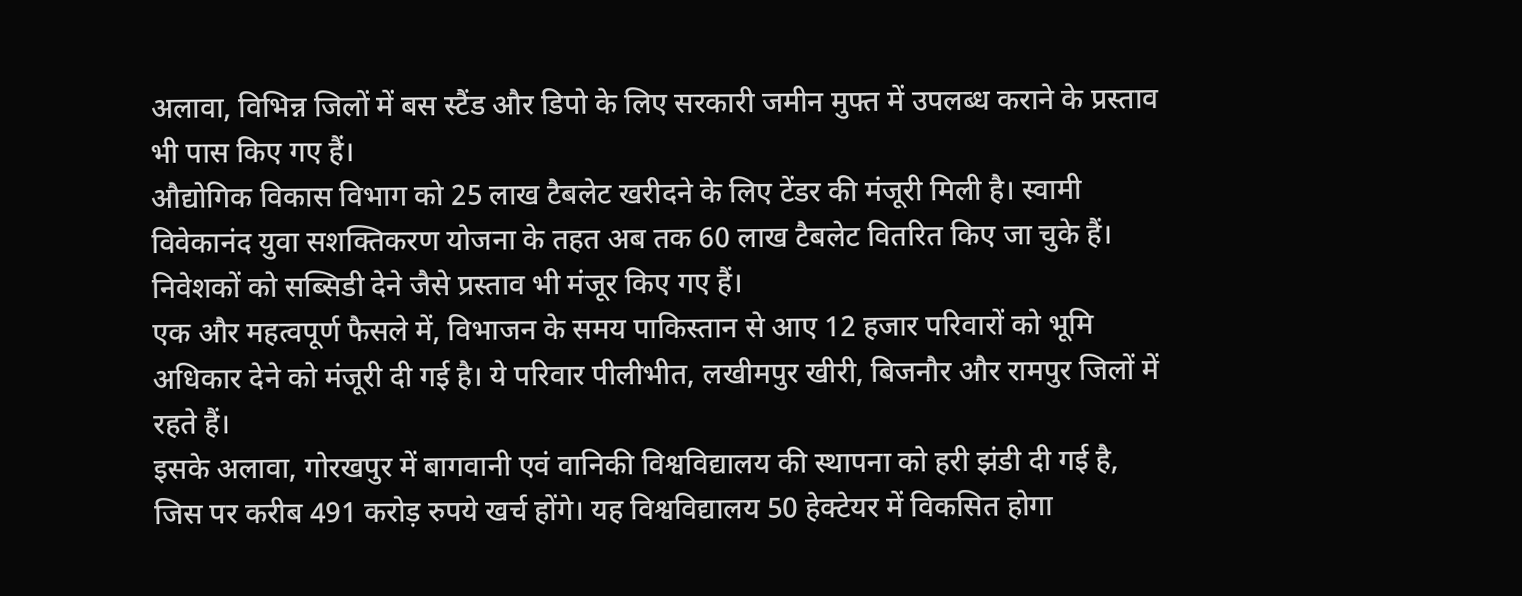अलावा, विभिन्न जिलों में बस स्टैंड और डिपो के लिए सरकारी जमीन मुफ्त में उपलब्ध कराने के प्रस्ताव भी पास किए गए हैं।
औद्योगिक विकास विभाग को 25 लाख टैबलेट खरीदने के लिए टेंडर की मंजूरी मिली है। स्वामी विवेकानंद युवा सशक्तिकरण योजना के तहत अब तक 60 लाख टैबलेट वितरित किए जा चुके हैं। निवेशकों को सब्सिडी देने जैसे प्रस्ताव भी मंजूर किए गए हैं।
एक और महत्वपूर्ण फैसले में, विभाजन के समय पाकिस्तान से आए 12 हजार परिवारों को भूमि अधिकार देने को मंजूरी दी गई है। ये परिवार पीलीभीत, लखीमपुर खीरी, बिजनौर और रामपुर जिलों में रहते हैं।
इसके अलावा, गोरखपुर में बागवानी एवं वानिकी विश्वविद्यालय की स्थापना को हरी झंडी दी गई है, जिस पर करीब 491 करोड़ रुपये खर्च होंगे। यह विश्वविद्यालय 50 हेक्टेयर में विकसित होगा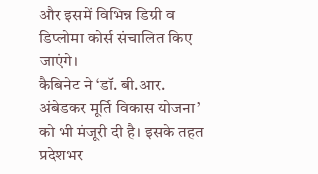और इसमें विभिन्न डिग्री व डिप्लोमा कोर्स संचालित किए जाएंगे।
कैबिनेट ने ‘डॉ. बी.आर. अंबेडकर मूर्ति विकास योजना’ को भी मंजूरी दी है। इसके तहत प्रदेशभर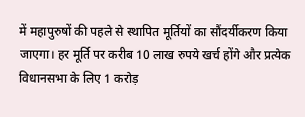में महापुरुषों की पहले से स्थापित मूर्तियों का सौंदर्यीकरण किया जाएगा। हर मूर्ति पर करीब 10 लाख रुपये खर्च होंगे और प्रत्येक विधानसभा के लिए 1 करोड़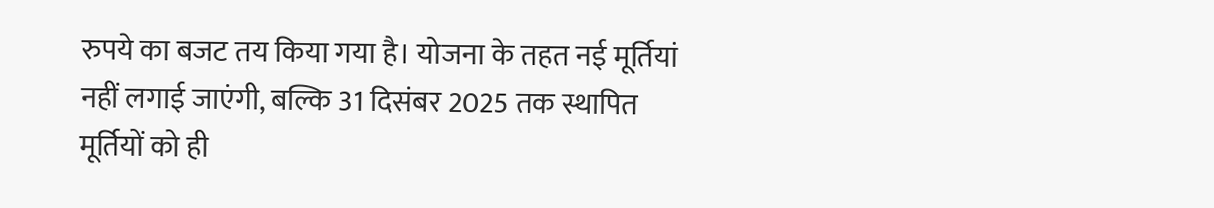रुपये का बजट तय किया गया है। योजना के तहत नई मूर्तियां नहीं लगाई जाएंगी, बल्कि 31 दिसंबर 2025 तक स्थापित मूर्तियों को ही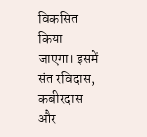विकसित किया जाएगा। इसमें संत रविदास, कबीरदास और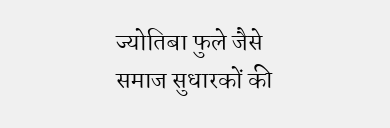ज्योतिबा फुले जैसे समाज सुधारकों की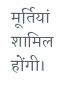मूर्तियां शामिल होंगी।